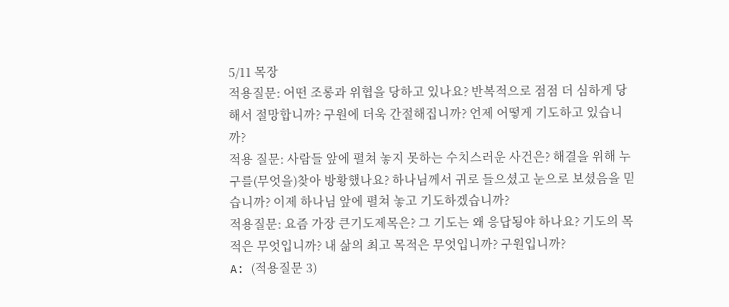5/11 목장
적용질문: 어떤 조롱과 위협을 당하고 있나요? 반복적으로 점점 더 심하게 당해서 절망합니까? 구원에 더욱 간절해집니까? 언제 어떻게 기도하고 있습니까?
적용 질문: 사람들 앞에 펼쳐 놓지 못하는 수치스러운 사건은? 해결을 위해 누구를(무엇을)찾아 방황했나요? 하나님께서 귀로 들으셨고 눈으로 보셨음을 믿습니까? 이제 하나님 앞에 펼쳐 놓고 기도하겠습니까?
적용질문: 요즘 가장 큰기도제목은? 그 기도는 왜 응답됭야 하나요? 기도의 목적은 무엇입니까? 내 삶의 최고 목적은 무엇입니까? 구원입니까?
A: (적용질문 3)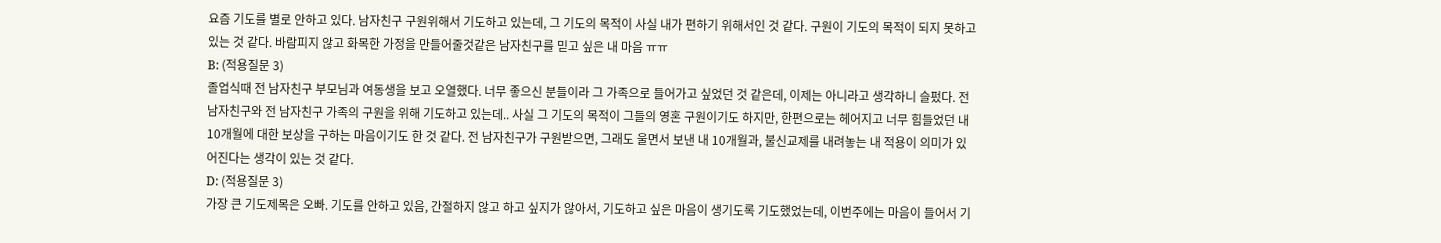요즘 기도를 별로 안하고 있다. 남자친구 구원위해서 기도하고 있는데, 그 기도의 목적이 사실 내가 편하기 위해서인 것 같다. 구원이 기도의 목적이 되지 못하고 있는 것 같다. 바람피지 않고 화목한 가정을 만들어줄것같은 남자친구를 믿고 싶은 내 마음 ㅠㅠ
B: (적용질문 3)
졸업식때 전 남자친구 부모님과 여동생을 보고 오열했다. 너무 좋으신 분들이라 그 가족으로 들어가고 싶었던 것 같은데, 이제는 아니라고 생각하니 슬펐다. 전 남자친구와 전 남자친구 가족의 구원을 위해 기도하고 있는데.. 사실 그 기도의 목적이 그들의 영혼 구원이기도 하지만, 한편으로는 헤어지고 너무 힘들었던 내 10개월에 대한 보상을 구하는 마음이기도 한 것 같다. 전 남자친구가 구원받으면, 그래도 울면서 보낸 내 10개월과, 불신교제를 내려놓는 내 적용이 의미가 있어진다는 생각이 있는 것 같다.
D: (적용질문 3)
가장 큰 기도제목은 오빠. 기도를 안하고 있음, 간절하지 않고 하고 싶지가 않아서, 기도하고 싶은 마음이 생기도록 기도했었는데, 이번주에는 마음이 들어서 기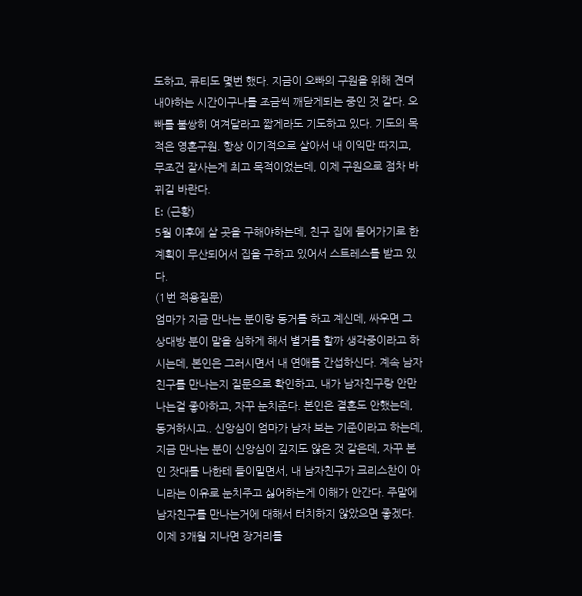도하고, 큐티도 몇번 했다. 지금이 오빠의 구원을 위해 견뎌내야하는 시간이구나를 조금씩 깨닫게되는 중인 것 같다. 오빠를 불쌍히 여겨달라고 짧게라도 기도하고 있다. 기도의 목적은 영혼구원. 항상 이기적으로 살아서 내 이익만 따지고, 무조건 잘사는게 최고 목적이었는데, 이제 구원으로 점차 바뀌길 바란다.
E: (근황)
5월 이후에 살 곳을 구해야하는데, 친구 집에 들어가기로 한 계획이 무산되어서 집을 구하고 있어서 스트레스를 받고 있다.
(1번 적용질문)
엄마가 지금 만나는 분이랑 동거를 하고 계신데, 싸우면 그 상대방 분이 말을 심하게 해서 별거를 할까 생각중이라고 하시는데, 본인은 그러시면서 내 연애를 간섭하신다. 계속 남자친구를 만나는지 질문으로 확인하고, 내가 남자친구랑 안만나는걸 좋아하고, 자꾸 눈치준다. 본인은 결혼도 안했는데, 동거하시고.. 신앙심이 엄마가 남자 보는 기준이라고 하는데, 지금 만나는 분이 신앙심이 깊지도 않은 것 같은데, 자꾸 본인 잣대를 나한테 들이밀면서, 내 남자친구가 크리스찬이 아니라는 이유로 눈치주고 싫어하는게 이해가 안간다. 주말에 남자친구를 만나는거에 대해서 터치하지 않았으면 좋겠다. 이제 3개월 지나면 장거리를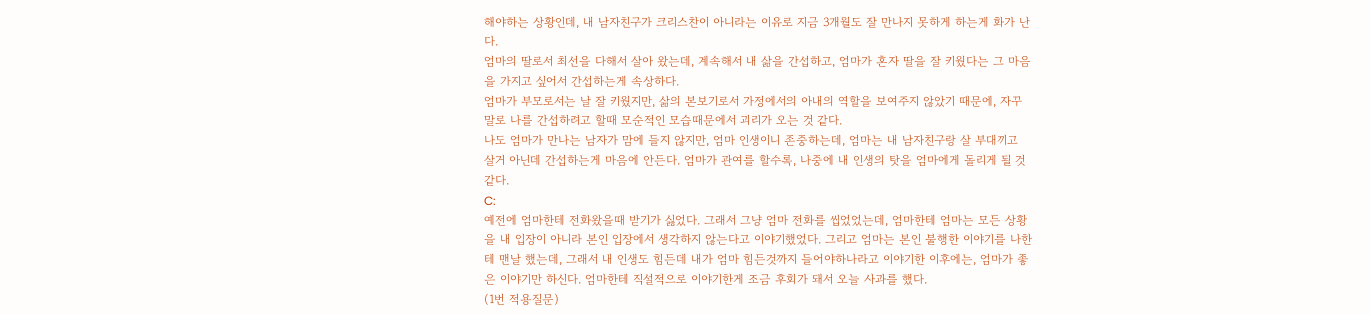해야하는 상황인데, 내 남자친구가 크리스찬이 아니라는 이유로 지금 3개월도 잘 만나지 못하게 하는게 화가 난다.
엄마의 딸로서 최선을 다해서 살아 왔는데, 계속해서 내 삶을 간섭하고, 엄마가 혼자 딸을 잘 키웠다는 그 마음을 가지고 싶어서 간섭하는게 속상하다.
엄마가 부모로서는 날 잘 키웠지만, 삶의 본보기로서 가정에서의 아내의 역할을 보여주지 않았기 때문에, 자꾸 말로 나를 간섭하려고 할때 모순적인 모습때문에서 괴리가 오는 것 같다.
나도 엄마가 만나는 남자가 맘에 들지 않지만, 엄마 인생이니 존중하는데, 엄마는 내 남자친구랑 살 부대끼고 살거 아닌데 간섭하는게 마음에 안든다. 엄마가 관여를 할수록, 나중에 내 인생의 탓을 엄마에게 돌리게 될 것 같다.
C:
예전에 엄마한테 전화왔을때 받기가 싫었다. 그래서 그냥 엄마 전화를 씹었었는데, 엄마한테 엄마는 모든 상황을 내 입장이 아니라 본인 입장에서 생각하지 않는다고 이야기했었다. 그리고 엄마는 본인 불행한 이야기를 나한테 맨날 했는데, 그래서 내 인생도 힘든데 내가 엄마 힘든것까지 들어야하나라고 이야기한 이후에는, 엄마가 좋은 이야기만 하신다. 엄마한테 직설적으로 이야기한게 조금 후회가 돼서 오늘 사과를 했다.
(1번 적용질문)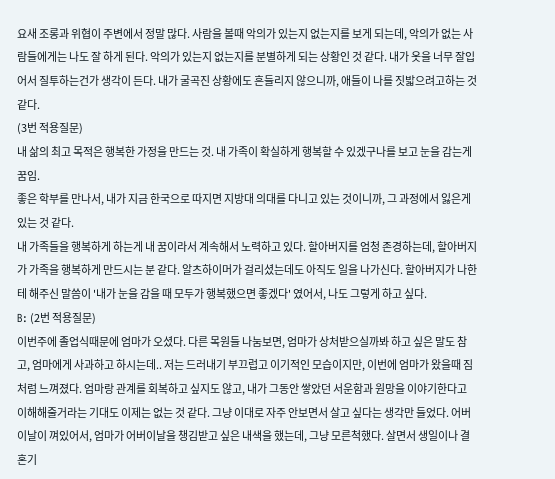요새 조롱과 위협이 주변에서 정말 많다. 사람을 볼때 악의가 있는지 없는지를 보게 되는데, 악의가 없는 사람들에게는 나도 잘 하게 된다. 악의가 있는지 없는지를 분별하게 되는 상황인 것 같다. 내가 옷을 너무 잘입어서 질투하는건가 생각이 든다. 내가 굴곡진 상황에도 흔들리지 않으니까, 애들이 나를 짓밟으려고하는 것 같다.
(3번 적용질문)
내 삶의 최고 목적은 행복한 가정을 만드는 것. 내 가족이 확실하게 행복할 수 있겠구나를 보고 눈을 감는게 꿈임.
좋은 학부를 만나서, 내가 지금 한국으로 따지면 지방대 의대를 다니고 있는 것이니까, 그 과정에서 잃은게 있는 것 같다.
내 가족들을 행복하게 하는게 내 꿈이라서 계속해서 노력하고 있다. 할아버지를 엄청 존경하는데, 할아버지가 가족을 행복하게 만드시는 분 같다. 알츠하이머가 걸리셨는데도 아직도 일을 나가신다. 할아버지가 나한테 해주신 말씀이 '내가 눈을 감을 때 모두가 행복했으면 좋겠다' 였어서, 나도 그렇게 하고 싶다.
B: (2번 적용질문)
이번주에 졸업식때문에 엄마가 오셨다. 다른 목원들 나눔보면, 엄마가 상처받으실까봐 하고 싶은 말도 참고, 엄마에게 사과하고 하시는데.. 저는 드러내기 부끄럽고 이기적인 모습이지만, 이번에 엄마가 왔을때 짐처럼 느껴졌다. 엄마랑 관계를 회복하고 싶지도 않고, 내가 그동안 쌓았던 서운함과 원망을 이야기한다고 이해해줄거라는 기대도 이제는 없는 것 같다. 그냥 이대로 자주 안보면서 살고 싶다는 생각만 들었다. 어버이날이 껴있어서, 엄마가 어버이날을 챙김받고 싶은 내색을 했는데, 그냥 모른척했다. 살면서 생일이나 결혼기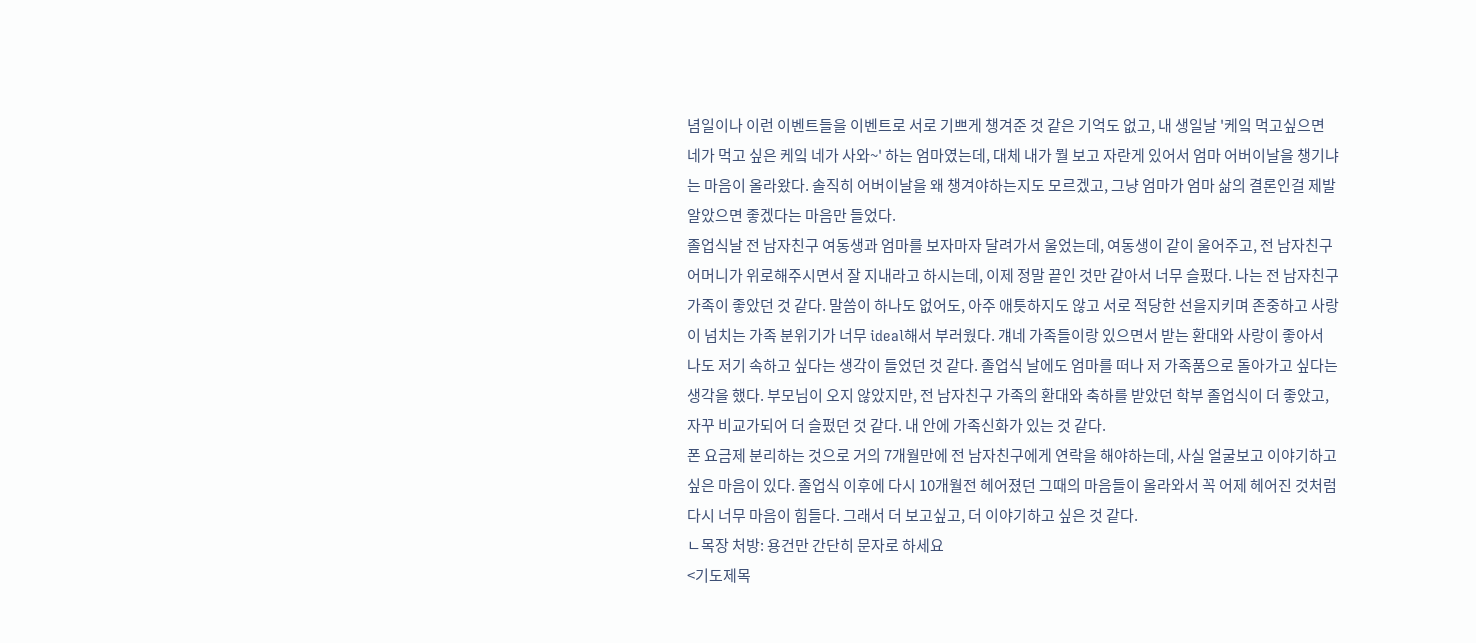념일이나 이런 이벤트들을 이벤트로 서로 기쁘게 챙겨준 것 같은 기억도 없고, 내 생일날 '케잌 먹고싶으면 네가 먹고 싶은 케잌 네가 사와~' 하는 엄마였는데, 대체 내가 뭘 보고 자란게 있어서 엄마 어버이날을 챙기냐는 마음이 올라왔다. 솔직히 어버이날을 왜 챙겨야하는지도 모르겠고, 그냥 엄마가 엄마 삶의 결론인걸 제발 알았으면 좋겠다는 마음만 들었다.
졸업식날 전 남자친구 여동생과 엄마를 보자마자 달려가서 울었는데, 여동생이 같이 울어주고, 전 남자친구 어머니가 위로해주시면서 잘 지내라고 하시는데, 이제 정말 끝인 것만 같아서 너무 슬펐다. 나는 전 남자친구 가족이 좋았던 것 같다. 말씀이 하나도 없어도, 아주 애틋하지도 않고 서로 적당한 선을지키며 존중하고 사랑이 넘치는 가족 분위기가 너무 ideal해서 부러웠다. 걔네 가족들이랑 있으면서 받는 환대와 사랑이 좋아서 나도 저기 속하고 싶다는 생각이 들었던 것 같다. 졸업식 날에도 엄마를 떠나 저 가족품으로 돌아가고 싶다는 생각을 했다. 부모님이 오지 않았지만, 전 남자친구 가족의 환대와 축하를 받았던 학부 졸업식이 더 좋았고, 자꾸 비교가되어 더 슬펐던 것 같다. 내 안에 가족신화가 있는 것 같다.
폰 요금제 분리하는 것으로 거의 7개월만에 전 남자친구에게 연락을 해야하는데, 사실 얼굴보고 이야기하고 싶은 마음이 있다. 졸업식 이후에 다시 10개월전 헤어졌던 그때의 마음들이 올라와서 꼭 어제 헤어진 것처럼 다시 너무 마음이 힘들다. 그래서 더 보고싶고, 더 이야기하고 싶은 것 같다.
ㄴ목장 처방: 용건만 간단히 문자로 하세요
<기도제목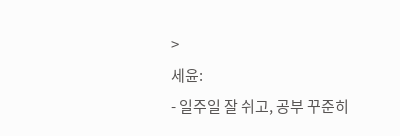>
세윤:
- 일주일 잘 쉬고, 공부 꾸준히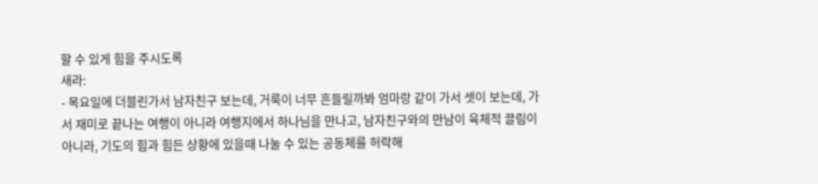할 수 있게 힘을 주시도록
새라:
- 목요일에 더블린가서 남자친구 보는데, 거룩이 너무 흔들릴까봐 엄마랑 같이 가서 셋이 보는데, 가서 재미로 끝나는 여행이 아니라 여행지에서 하나님을 만나고, 남자친구와의 만남이 육체적 끌림이 아니라, 기도의 힘과 힘든 상황에 있을때 나눌 수 있는 공동체를 허락해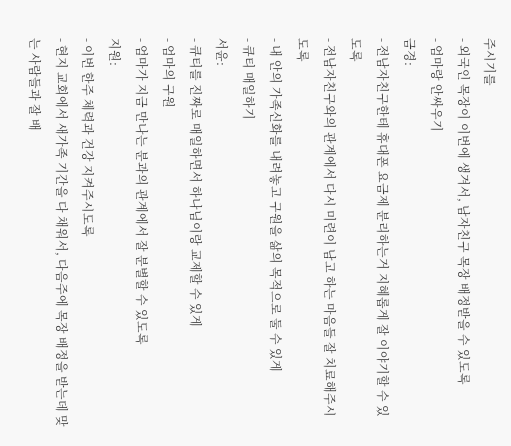주시기를
- 외국인 목장이 이번에 생겨서, 남자친구 목장 배정받을 수 있도록
- 엄마랑 안싸우기
금경:
- 전남자친구한테 휴대폰 요금제 분리하는거 지혜롭게 잘 이야기할 수 있도록
- 전남자친구와의 관계에서 다시 미련이 남고 하는 마음들 잘 치료해주시도록
- 내 안의 가족신화를 내려놓고 구원을 삶의 목적으로 둘 수 있게
- 큐티 매일하기
서윤:
- 큐티를 진짜로 매일하면서 하나님이랑 교제할 수 있게
- 엄마의 구원
- 엄마가 지금 만나는 분과의 관계에서 잘 분별할 수 있도록
지원:
- 이번 한주 체력과 건강 지켜주시도록
- 현지 교회에서 새가족 기간을 다 채워서, 다음주에 목장 배정을 받는데 맞는 사람들과 잘 배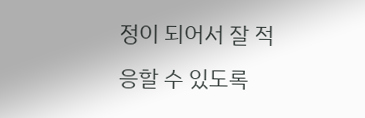정이 되어서 잘 적응할 수 있도록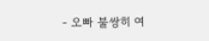- 오빠 불쌍히 여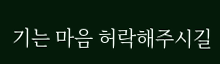기는 마음 허락해주시길